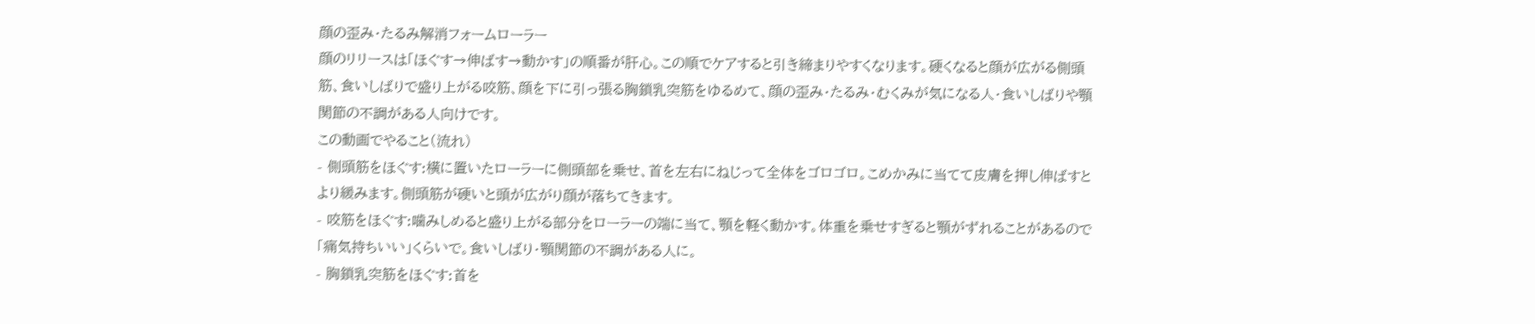顔の歪み・たるみ解消フォームローラー
顔のリリースは「ほぐす→伸ばす→動かす」の順番が肝心。この順でケアすると引き締まりやすくなります。硬くなると顔が広がる側頭筋、食いしばりで盛り上がる咬筋、顔を下に引っ張る胸鎖乳突筋をゆるめて、顔の歪み・たるみ・むくみが気になる人・食いしばりや顎関節の不調がある人向けです。
この動画でやること(流れ)
- 側頭筋をほぐす:横に置いたローラーに側頭部を乗せ、首を左右にねじって全体をゴロゴロ。こめかみに当てて皮膚を押し伸ばすとより緩みます。側頭筋が硬いと頭が広がり顔が落ちてきます。
- 咬筋をほぐす:噛みしめると盛り上がる部分をローラーの端に当て、顎を軽く動かす。体重を乗せすぎると顎がずれることがあるので「痛気持ちいい」くらいで。食いしばり・顎関節の不調がある人に。
- 胸鎖乳突筋をほぐす:首を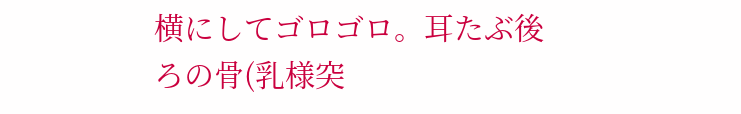横にしてゴロゴロ。耳たぶ後ろの骨(乳様突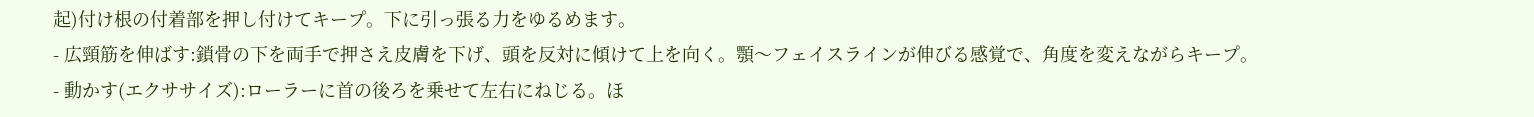起)付け根の付着部を押し付けてキープ。下に引っ張る力をゆるめます。
- 広頸筋を伸ばす:鎖骨の下を両手で押さえ皮膚を下げ、頭を反対に傾けて上を向く。顎〜フェイスラインが伸びる感覚で、角度を変えながらキープ。
- 動かす(エクササイズ):ローラーに首の後ろを乗せて左右にねじる。ほ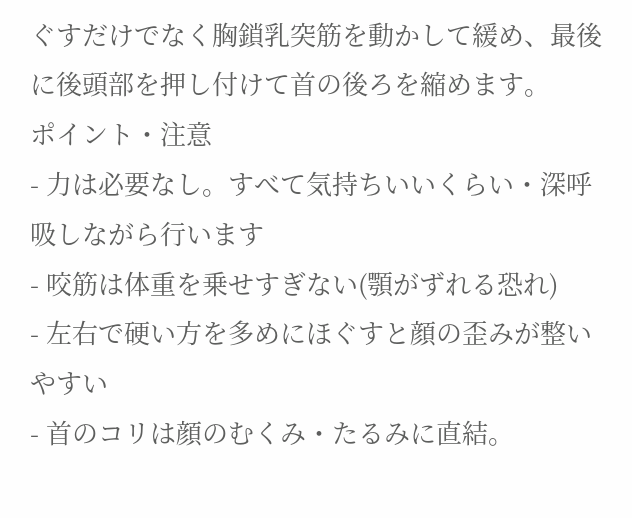ぐすだけでなく胸鎖乳突筋を動かして緩め、最後に後頭部を押し付けて首の後ろを縮めます。
ポイント・注意
- 力は必要なし。すべて気持ちいいくらい・深呼吸しながら行います
- 咬筋は体重を乗せすぎない(顎がずれる恐れ)
- 左右で硬い方を多めにほぐすと顔の歪みが整いやすい
- 首のコリは顔のむくみ・たるみに直結。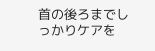首の後ろまでしっかりケアを